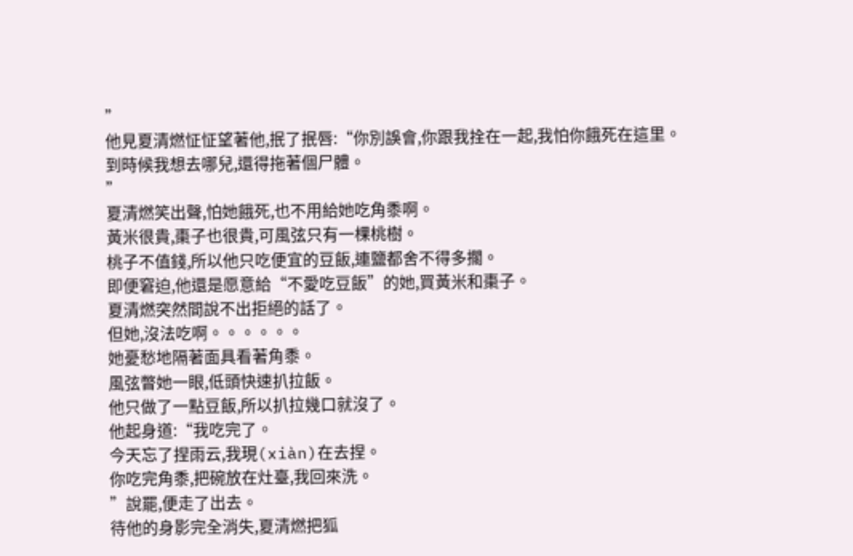”
他見夏清燃怔怔望著他,抿了抿唇:“你別誤會,你跟我拴在一起,我怕你餓死在這里。
到時候我想去哪兒,還得拖著個尸體。
”
夏清燃笑出聲,怕她餓死,也不用給她吃角黍啊。
黃米很貴,棗子也很貴,可風弦只有一棵桃樹。
桃子不值錢,所以他只吃便宜的豆飯,連鹽都舍不得多擱。
即便窘迫,他還是愿意給“不愛吃豆飯”的她,買黃米和棗子。
夏清燃突然間說不出拒絕的話了。
但她,沒法吃啊。。。。。。
她憂愁地隔著面具看著角黍。
風弦瞥她一眼,低頭快速扒拉飯。
他只做了一點豆飯,所以扒拉幾口就沒了。
他起身道:“我吃完了。
今天忘了捏雨云,我現(xiàn)在去捏。
你吃完角黍,把碗放在灶臺,我回來洗。
”說罷,便走了出去。
待他的身影完全消失,夏清燃把狐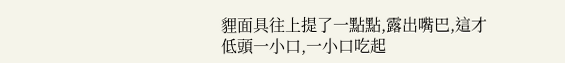貍面具往上提了一點點,露出嘴巴,這才低頭一小口,一小口吃起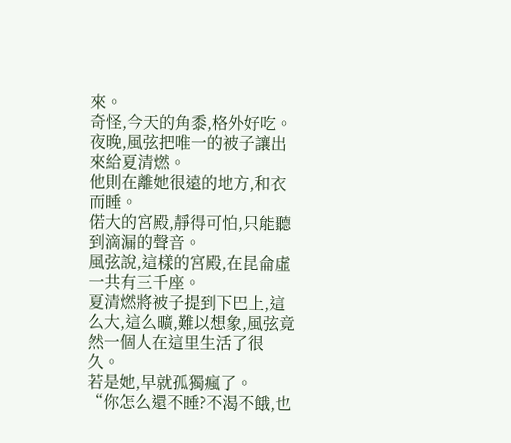來。
奇怪,今天的角黍,格外好吃。
夜晚,風弦把唯一的被子讓出來給夏清燃。
他則在離她很遠的地方,和衣而睡。
偌大的宮殿,靜得可怕,只能聽到滴漏的聲音。
風弦說,這樣的宮殿,在昆侖虛一共有三千座。
夏清燃將被子提到下巴上,這么大,這么曠,難以想象,風弦竟然一個人在這里生活了很久。
若是她,早就孤獨瘋了。
“你怎么還不睡?不渴不餓,也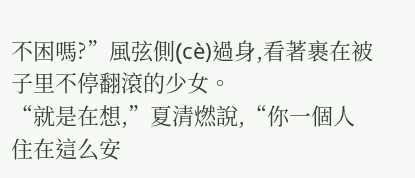不困嗎?”風弦側(cè)過身,看著裹在被子里不停翻滾的少女。
“就是在想,”夏清燃說,“你一個人住在這么安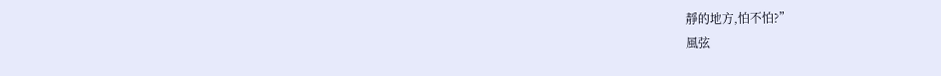靜的地方,怕不怕?”
風弦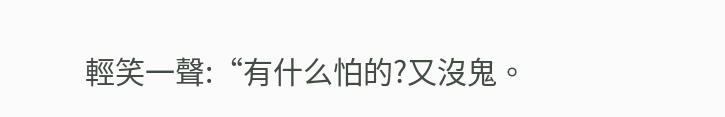輕笑一聲:“有什么怕的?又沒鬼。